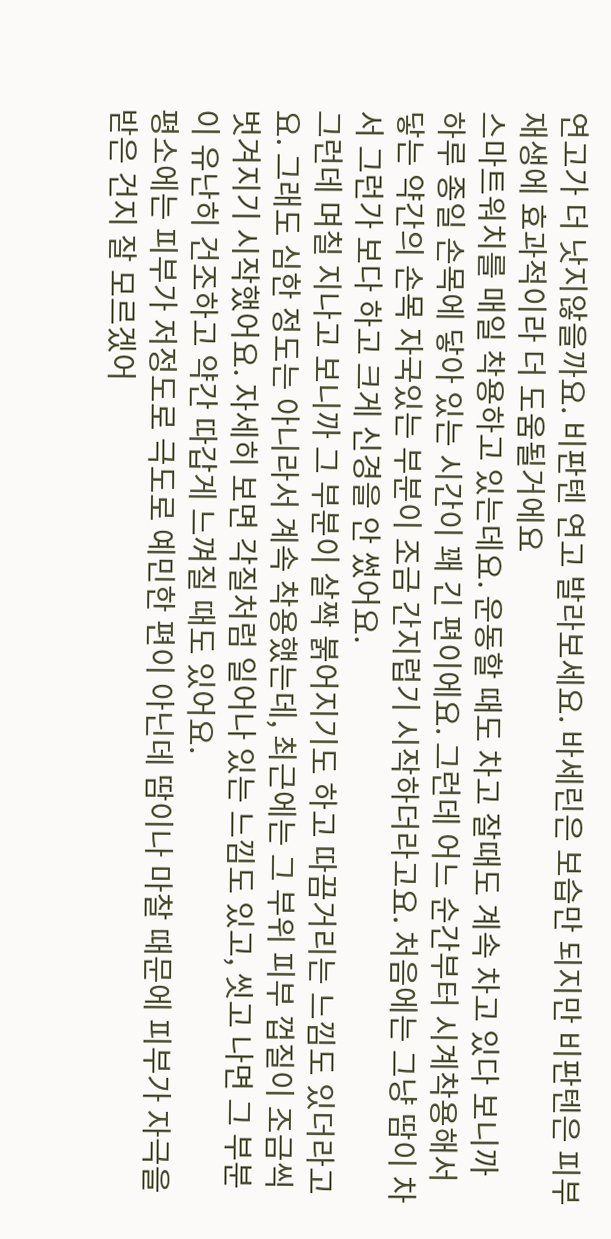연고가 더 낫지않을까요. 비판텐 연고 발라보세요. 바세린은 보습만 되지만 비판텐은 피부재생에 효과적이라 더 도움될거에요
스마트워치를 매일 착용하고 있는데요. 운동할 때도 차고 잘때도 계속 차고 있다 보니까 하루 종일 손목에 닿아 있는 시간이 꽤 긴 편이에요. 그런데 어느 순간부터 시계착용해서 닿는 약간의 손목 자국있는 부분이 조금 간지럽기 시작하더라고요. 처음에는 그냥 땀이 차서 그런가 보다 하고 크게 신경을 안 썼어요.
그런데 며칠 지나고 보니까 그 부분이 살짝 붉어지기도 하고 따끔거리는 느낌도 있더라고요. 그래도 심한 정도는 아니라서 계속 착용했는데, 최근에는 그 부위 피부 껍질이 조금씩 벗겨지기 시작했어요. 자세히 보면 각질처럼 일어나 있는 느낌도 있고, 씻고 나면 그 부분이 유난히 건조하고 약간 따갑게 느껴질 때도 있어요.
평소에는 피부가 저정도로 극도로 예민한 편이 아닌데 땀이나 마찰 때문에 피부가 자극을 받은 건지 잘 모르겠어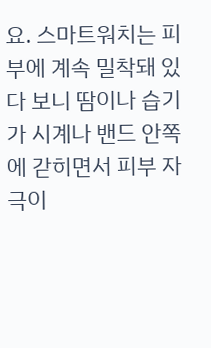요. 스마트워치는 피부에 계속 밀착돼 있다 보니 땀이나 습기가 시계나 밴드 안쪽에 갇히면서 피부 자극이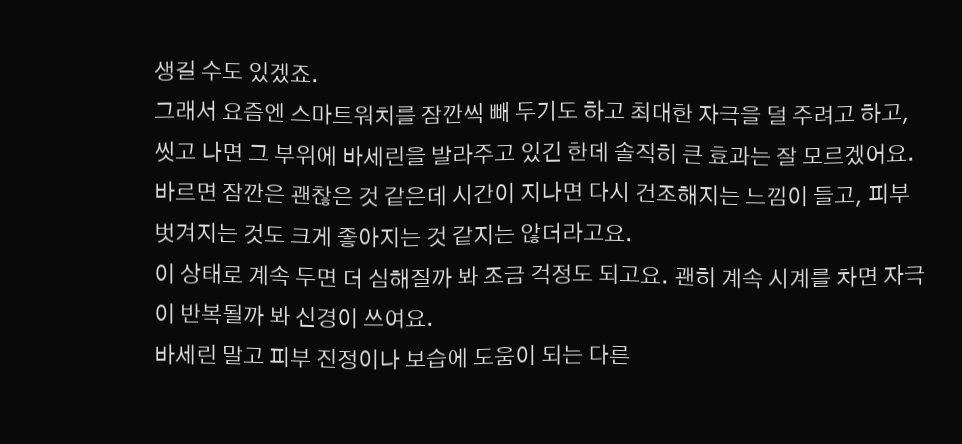생길 수도 있겠죠.
그래서 요즘엔 스마트워치를 잠깐씩 빼 두기도 하고 최대한 자극을 덜 주려고 하고, 씻고 나면 그 부위에 바세린을 발라주고 있긴 한데 솔직히 큰 효과는 잘 모르겠어요. 바르면 잠깐은 괜찮은 것 같은데 시간이 지나면 다시 건조해지는 느낌이 들고, 피부 벗겨지는 것도 크게 좋아지는 것 같지는 않더라고요.
이 상태로 계속 두면 더 심해질까 봐 조금 걱정도 되고요. 괜히 계속 시계를 차면 자극이 반복될까 봐 신경이 쓰여요.
바세린 말고 피부 진정이나 보습에 도움이 되는 다른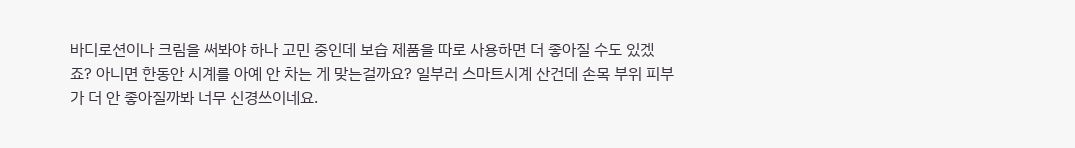바디로션이나 크림을 써봐야 하나 고민 중인데 보습 제품을 따로 사용하면 더 좋아질 수도 있겠죠? 아니면 한동안 시계를 아예 안 차는 게 맞는걸까요? 일부러 스마트시계 산건데 손목 부위 피부가 더 안 좋아질까봐 너무 신경쓰이네요.